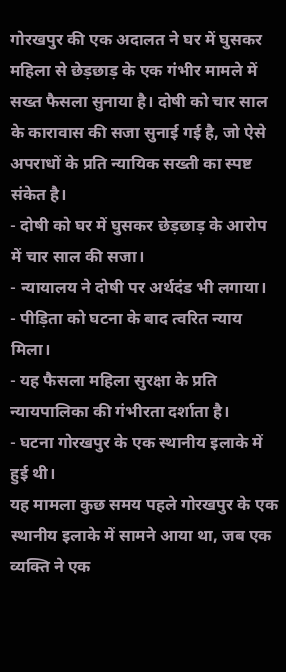गोरखपुर की एक अदालत ने घर में घुसकर महिला से छेड़छाड़ के एक गंभीर मामले में सख्त फैसला सुनाया है। दोषी को चार साल के कारावास की सजा सुनाई गई है, जो ऐसे अपराधों के प्रति न्यायिक सख्ती का स्पष्ट संकेत है।
- दोषी को घर में घुसकर छेड़छाड़ के आरोप में चार साल की सजा।
- न्यायालय ने दोषी पर अर्थदंड भी लगाया।
- पीड़िता को घटना के बाद त्वरित न्याय मिला।
- यह फैसला महिला सुरक्षा के प्रति न्यायपालिका की गंभीरता दर्शाता है।
- घटना गोरखपुर के एक स्थानीय इलाके में हुई थी।
यह मामला कुछ समय पहले गोरखपुर के एक स्थानीय इलाके में सामने आया था, जब एक व्यक्ति ने एक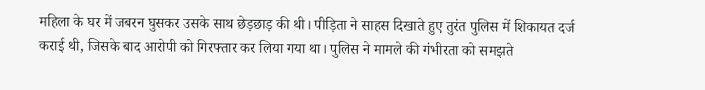महिला के घर में जबरन घुसकर उसके साथ छेड़छाड़ की थी। पीड़िता ने साहस दिखाते हुए तुरंत पुलिस में शिकायत दर्ज कराई थी, जिसके बाद आरोपी को गिरफ्तार कर लिया गया था। पुलिस ने मामले की गंभीरता को समझते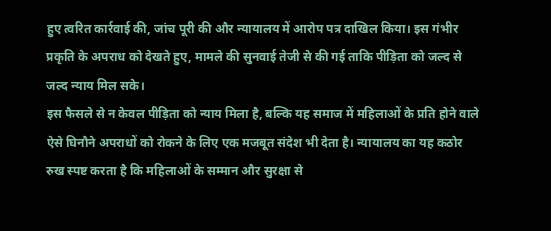हुए त्वरित कार्रवाई की, जांच पूरी की और न्यायालय में आरोप पत्र दाखिल किया। इस गंभीर प्रकृति के अपराध को देखते हुए, मामले की सुनवाई तेजी से की गई ताकि पीड़िता को जल्द से जल्द न्याय मिल सके।
इस फैसले से न केवल पीड़िता को न्याय मिला है, बल्कि यह समाज में महिलाओं के प्रति होने वाले ऐसे घिनौने अपराधों को रोकने के लिए एक मजबूत संदेश भी देता है। न्यायालय का यह कठोर रुख स्पष्ट करता है कि महिलाओं के सम्मान और सुरक्षा से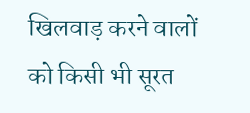खिलवाड़ करने वालों को किसी भी सूरत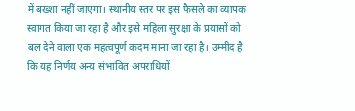में बख्शा नहीं जाएगा। स्थानीय स्तर पर इस फैसले का व्यापक स्वागत किया जा रहा है और इसे महिला सुरक्षा के प्रयासों को बल देने वाला एक महत्वपूर्ण कदम माना जा रहा है। उम्मीद है कि यह निर्णय अन्य संभावित अपराधियों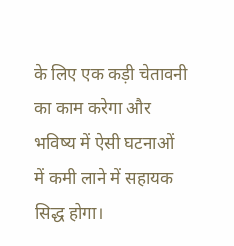के लिए एक कड़ी चेतावनी का काम करेगा और भविष्य में ऐसी घटनाओं में कमी लाने में सहायक सिद्ध होगा।